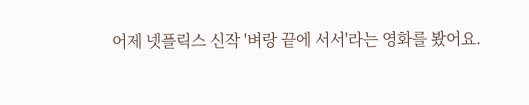어제 넷플릭스 신작 '벼랑 끝에 서서'라는 영화를 봤어요.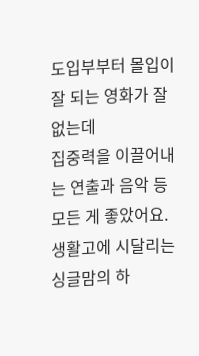도입부부터 몰입이 잘 되는 영화가 잘 없는데
집중력을 이끌어내는 연출과 음악 등 모든 게 좋았어요.
생활고에 시달리는 싱글맘의 하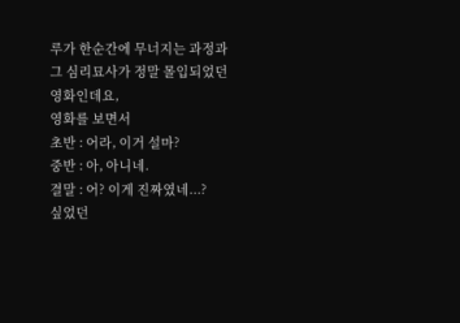루가 한순간에 무너지는 과정과
그 심리묘사가 정말 몰입되었던 영화인데요,
영화를 보면서
초반 : 어라, 이거 설마?
중반 : 아, 아니네.
결말 : 어? 이게 진짜였네...?
싶었던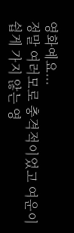영화예요...
정말 여러모로 충격적이었고 여운이 쉽게 가지 않는 영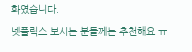화였습니다.
넷플릭스 보시는 분들께는 추천해요 ㅠ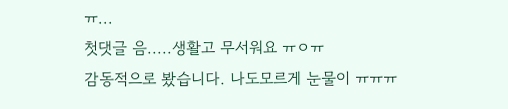ㅠ...
첫댓글 음.....생활고 무서워요 ㅠㅇㅠ
감동적으로 봤습니다. 나도모르게 눈물이 ㅠㅠㅠ